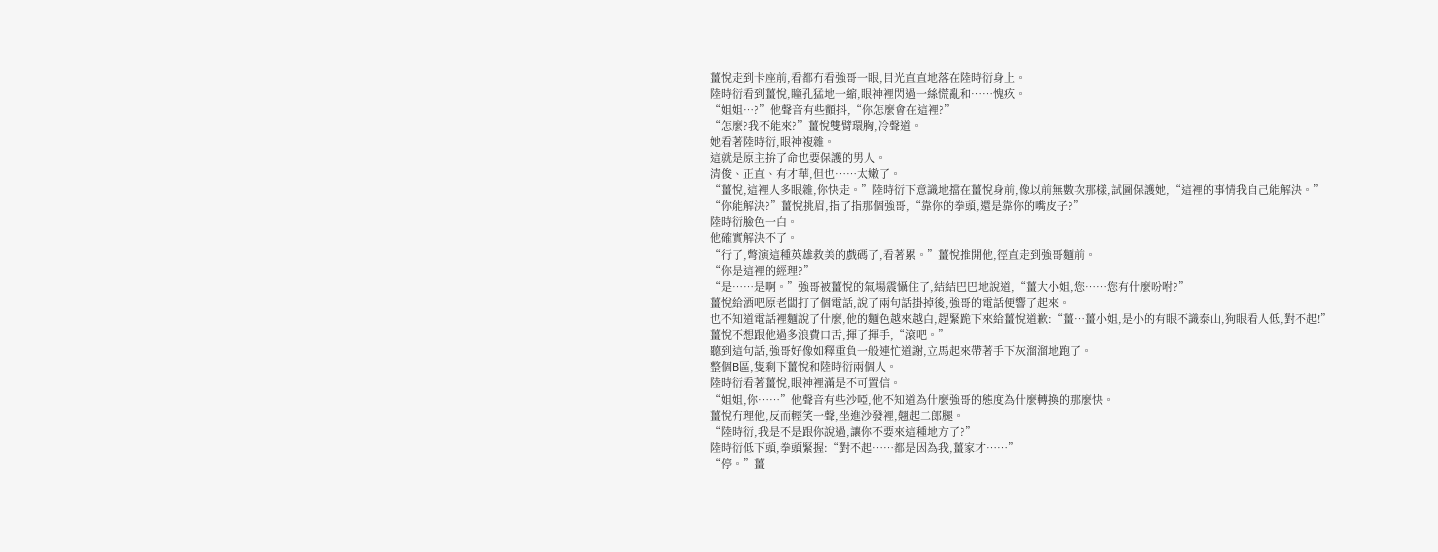薑悅走到卡座前,看都冇看強哥一眼,目光直直地落在陸時衍身上。
陸時衍看到薑悅,瞳孔猛地一縮,眼神裡閃過一絲慌亂和……愧疚。
“姐姐…?”他聲音有些顫抖,“你怎麼會在這裡?”
“怎麼?我不能來?”薑悅雙臂環胸,冷聲道。
她看著陸時衍,眼神複雜。
這就是原主拚了命也要保護的男人。
清俊、正直、有才華,但也……太嫩了。
“薑悅,這裡人多眼雜,你快走。”陸時衍下意識地擋在薑悅身前,像以前無數次那樣,試圖保護她,“這裡的事情我自己能解決。”
“你能解決?”薑悅挑眉,指了指那個強哥,“靠你的拳頭,還是靠你的嘴皮子?”
陸時衍臉色一白。
他確實解決不了。
“行了,彆演這種英雄救美的戲碼了,看著累。”薑悅推開他,徑直走到強哥麵前。
“你是這裡的經理?”
“是……是啊。”強哥被薑悅的氣場震懾住了,結結巴巴地說道,“薑大小姐,您……您有什麼吩咐?”
薑悅給酒吧原老闆打了個電話,說了兩句話掛掉後,強哥的電話便響了起來。
也不知道電話裡麵說了什麼,他的麵色越來越白,趕緊跪下來給薑悅道歉:“薑…薑小姐,是小的有眼不識泰山,狗眼看人低,對不起!”
薑悅不想跟他過多浪費口舌,揮了揮手,“滾吧。”
聽到這句話,強哥好像如釋重負一般連忙道謝,立馬起來帶著手下灰溜溜地跑了。
整個B區,隻剩下薑悅和陸時衍兩個人。
陸時衍看著薑悅,眼神裡滿是不可置信。
“姐姐,你……”他聲音有些沙啞,他不知道為什麼強哥的態度為什麼轉換的那麼快。
薑悅冇理他,反而輕笑一聲,坐進沙發裡,翹起二郎腿。
“陸時衍,我是不是跟你說過,讓你不要來這種地方了?”
陸時衍低下頭,拳頭緊握:“對不起……都是因為我,薑家才……”
“停。”薑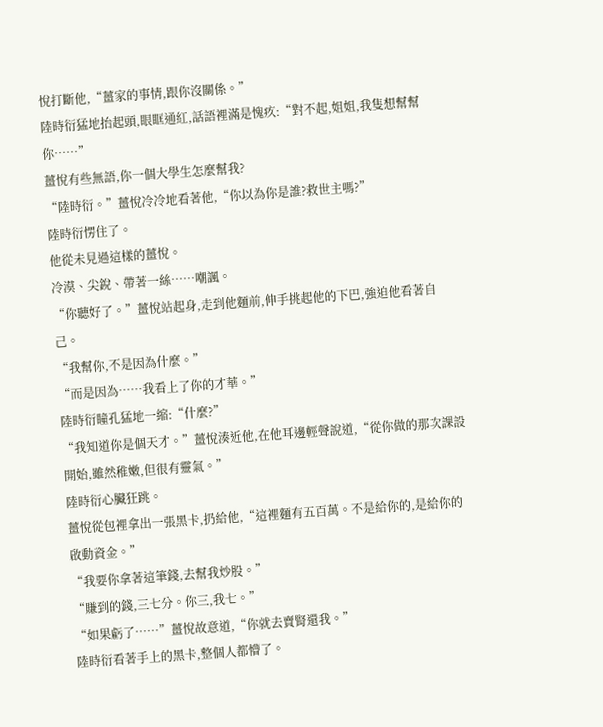悅打斷他,“薑家的事情,跟你沒關係。”
陸時衍猛地抬起頭,眼眶通紅,話語裡滿是愧疚:“對不起,姐姐,我隻想幫幫你……”
薑悅有些無語,你一個大學生怎麼幫我?
“陸時衍。”薑悅冷冷地看著他,“你以為你是誰?救世主嗎?”
陸時衍愣住了。
他從未見過這樣的薑悅。
冷漠、尖銳、帶著一絲……嘲諷。
“你聽好了。”薑悅站起身,走到他麵前,伸手挑起他的下巴,強迫他看著自己。
“我幫你,不是因為什麼。”
“而是因為……我看上了你的才華。”
陸時衍瞳孔猛地一縮:“什麼?”
“我知道你是個天才。”薑悅湊近他,在他耳邊輕聲說道,“從你做的那次課設開始,雖然稚嫩,但很有靈氣。”
陸時衍心臟狂跳。
薑悅從包裡拿出一張黑卡,扔給他,“這裡麵有五百萬。不是給你的,是給你的啟動資金。”
“我要你拿著這筆錢,去幫我炒股。”
“賺到的錢,三七分。你三,我七。”
“如果虧了……”薑悅故意道,“你就去賣腎還我。”
陸時衍看著手上的黑卡,整個人都懵了。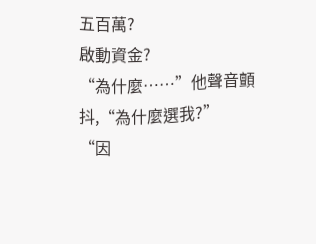五百萬?
啟動資金?
“為什麼……”他聲音顫抖,“為什麼選我?”
“因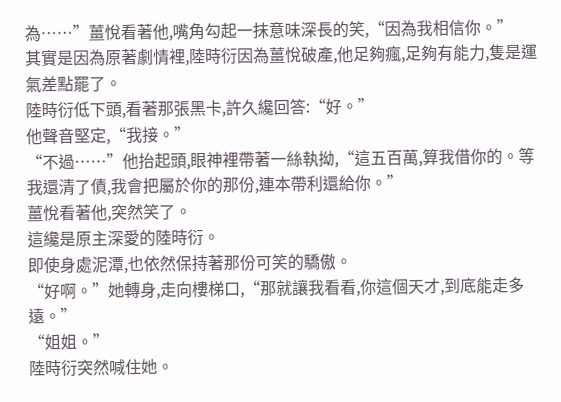為……”薑悅看著他,嘴角勾起一抹意味深長的笑,“因為我相信你。”
其實是因為原著劇情裡,陸時衍因為薑悅破產,他足夠瘋,足夠有能力,隻是運氣差點罷了。
陸時衍低下頭,看著那張黑卡,許久纔回答:“好。”
他聲音堅定,“我接。”
“不過……”他抬起頭,眼神裡帶著一絲執拗,“這五百萬,算我借你的。等我還清了債,我會把屬於你的那份,連本帶利還給你。”
薑悅看著他,突然笑了。
這纔是原主深愛的陸時衍。
即使身處泥潭,也依然保持著那份可笑的驕傲。
“好啊。”她轉身,走向樓梯口,“那就讓我看看,你這個天才,到底能走多遠。”
“姐姐。”
陸時衍突然喊住她。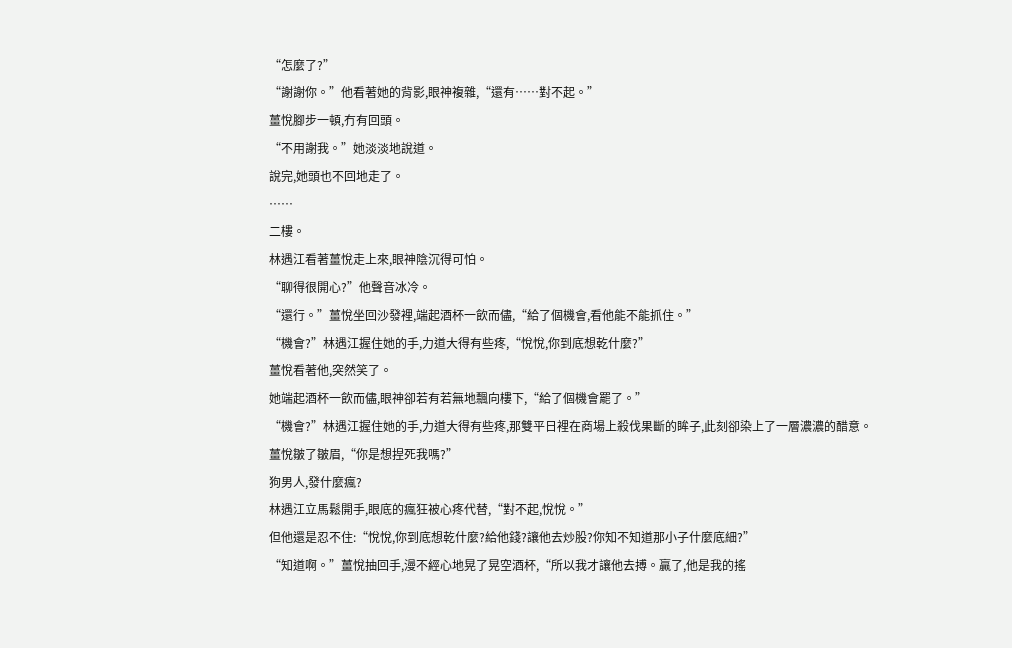“怎麼了?”
“謝謝你。”他看著她的背影,眼神複雜,“還有……對不起。”
薑悅腳步一頓,冇有回頭。
“不用謝我。”她淡淡地說道。
說完,她頭也不回地走了。
……
二樓。
林遇江看著薑悅走上來,眼神陰沉得可怕。
“聊得很開心?”他聲音冰冷。
“還行。”薑悅坐回沙發裡,端起酒杯一飲而儘,“給了個機會,看他能不能抓住。”
“機會?”林遇江握住她的手,力道大得有些疼,“悅悅,你到底想乾什麼?”
薑悅看著他,突然笑了。
她端起酒杯一飲而儘,眼神卻若有若無地飄向樓下,“給了個機會罷了。”
“機會?”林遇江握住她的手,力道大得有些疼,那雙平日裡在商場上殺伐果斷的眸子,此刻卻染上了一層濃濃的醋意。
薑悅皺了皺眉,“你是想捏死我嗎?”
狗男人,發什麼瘋?
林遇江立馬鬆開手,眼底的瘋狂被心疼代替,“對不起,悅悅。”
但他還是忍不住:“悅悅,你到底想乾什麼?給他錢?讓他去炒股?你知不知道那小子什麼底細?”
“知道啊。”薑悅抽回手,漫不經心地晃了晃空酒杯,“所以我才讓他去搏。贏了,他是我的搖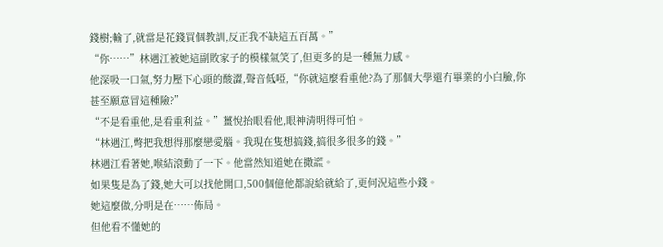錢樹;輸了,就當是花錢買個教訓,反正我不缺這五百萬。”
“你……”林遇江被她這副敗家子的模樣氣笑了,但更多的是一種無力感。
他深吸一口氣,努力壓下心頭的酸澀,聲音低啞,“你就這麼看重他?為了那個大學還冇畢業的小白臉,你甚至願意冒這種險?”
“不是看重他,是看重利益。”薑悅抬眼看他,眼神清明得可怕。
“林遇江,彆把我想得那麼戀愛腦。我現在隻想搞錢,搞很多很多的錢。”
林遇江看著她,喉結滾動了一下。他當然知道她在撒謊。
如果隻是為了錢,她大可以找他開口,500個億他都說給就給了,更何況這些小錢。
她這麼做,分明是在……佈局。
但他看不懂她的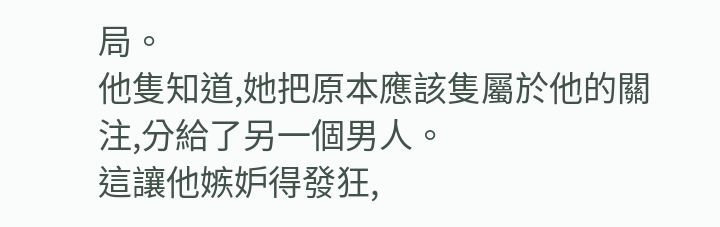局。
他隻知道,她把原本應該隻屬於他的關注,分給了另一個男人。
這讓他嫉妒得發狂,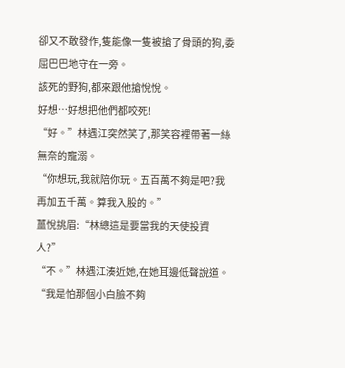卻又不敢發作,隻能像一隻被搶了骨頭的狗,委屈巴巴地守在一旁。
該死的野狗,都來跟他搶悅悅。
好想…好想把他們都咬死!
“好。”林遇江突然笑了,那笑容裡帶著一絲無奈的寵溺。
“你想玩,我就陪你玩。五百萬不夠是吧?我再加五千萬。算我入股的。”
薑悅挑眉:“林總這是要當我的天使投資人?”
“不。”林遇江湊近她,在她耳邊低聲說道。
“我是怕那個小白臉不夠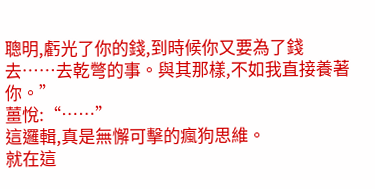聰明,虧光了你的錢,到時候你又要為了錢去……去乾彆的事。與其那樣,不如我直接養著你。”
薑悅:“……”
這邏輯,真是無懈可擊的瘋狗思維。
就在這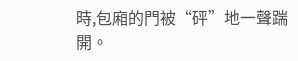時,包廂的門被“砰”地一聲踹開。